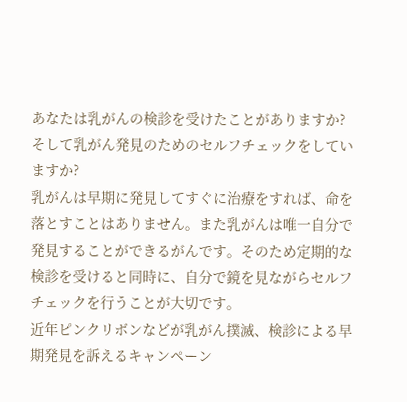あなたは乳がんの検診を受けたことがありますか?そして乳がん発見のためのセルフチェックをしていますか?
乳がんは早期に発見してすぐに治療をすれば、命を落とすことはありません。また乳がんは唯一自分で発見することができるがんです。そのため定期的な検診を受けると同時に、自分で鏡を見ながらセルフチェックを行うことが大切です。
近年ピンクリボンなどが乳がん撲滅、検診による早期発見を訴えるキャンペーン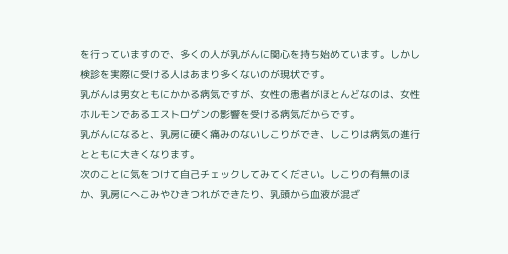を行っていますので、多くの人が乳がんに関心を持ち始めています。しかし検診を実際に受ける人はあまり多くないのが現状です。
乳がんは男女ともにかかる病気ですが、女性の患者がほとんどなのは、女性ホルモンであるエストロゲンの影響を受ける病気だからです。
乳がんになると、乳房に硬く痛みのないしこりができ、しこりは病気の進行とともに大きくなります。
次のことに気をつけて自己チェックしてみてください。しこりの有無のほか、乳房にへこみやひきつれができたり、乳頭から血液が混ざ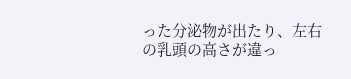った分泌物が出たり、左右の乳頭の高さが違っ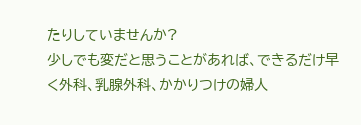たりしていませんか?
少しでも変だと思うことがあれば、できるだけ早く外科、乳腺外科、かかりつけの婦人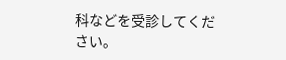科などを受診してください。